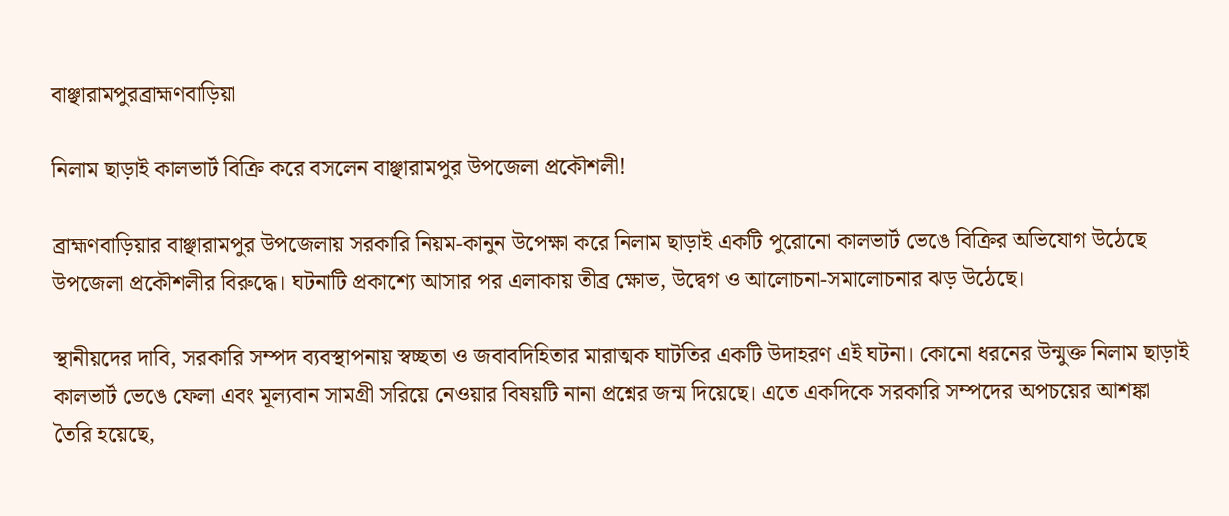বাঞ্ছারামপুরব্রাহ্মণবাড়িয়া

নিলাম ছাড়াই কালভার্ট বিক্রি করে বসলেন বাঞ্ছারামপুর উপজেলা প্রকৌশলী!

ব্রাহ্মণবাড়িয়ার বাঞ্ছারামপুর উপজেলায় সরকারি নিয়ম-কানুন উপেক্ষা করে নিলাম ছাড়াই একটি পুরোনো কালভার্ট ভেঙে বিক্রির অভিযোগ উঠেছে উপজেলা প্রকৌশলীর বিরুদ্ধে। ঘটনাটি প্রকাশ্যে আসার পর এলাকায় তীব্র ক্ষোভ, উদ্বেগ ও আলোচনা-সমালোচনার ঝড় উঠেছে।

স্থানীয়দের দাবি, সরকারি সম্পদ ব্যবস্থাপনায় স্বচ্ছতা ও জবাবদিহিতার মারাত্মক ঘাটতির একটি উদাহরণ এই ঘটনা। কোনো ধরনের উন্মুক্ত নিলাম ছাড়াই কালভার্ট ভেঙে ফেলা এবং মূল্যবান সামগ্রী সরিয়ে নেওয়ার বিষয়টি নানা প্রশ্নের জন্ম দিয়েছে। এতে একদিকে সরকারি সম্পদের অপচয়ের আশঙ্কা তৈরি হয়েছে,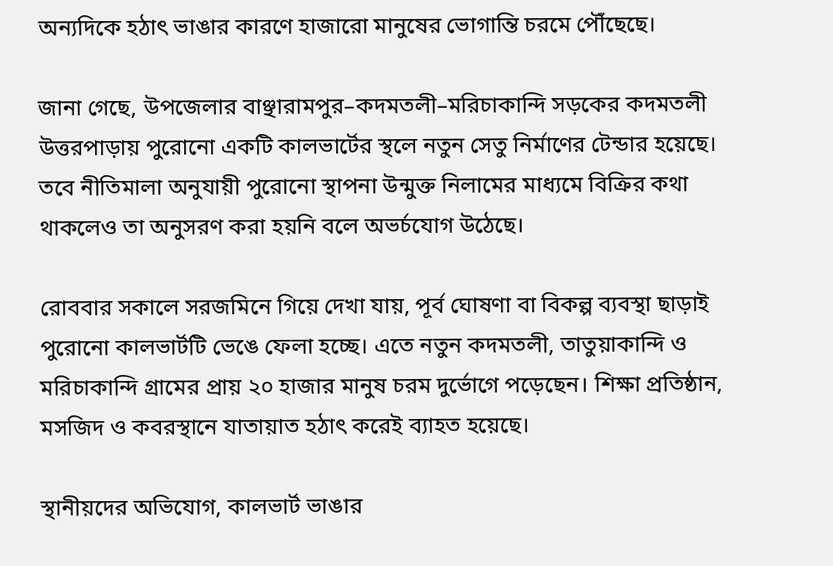অন্যদিকে হঠাৎ ভাঙার কারণে হাজারো মানুষের ভোগান্তি চরমে পৌঁছেছে।

জানা গেছে, উপজেলার বাঞ্ছারামপুর–কদমতলী–মরিচাকান্দি সড়কের কদমতলী উত্তরপাড়ায় পুরোনো একটি কালভার্টের স্থলে নতুন সেতু নির্মাণের টেন্ডার হয়েছে। তবে নীতিমালা অনুযায়ী পুরোনো স্থাপনা উন্মুক্ত নিলামের মাধ্যমে বিক্রির কথা থাকলেও তা অনুসরণ করা হয়নি বলে অভর্চযোগ উঠেছে।

রোববার সকালে সরজমিনে গি‌য়ে দেখা যায়, পূর্ব ঘোষণা বা বিকল্প ব্যবস্থা ছাড়াই পুরোনো কালভার্টটি ভেঙে ফেলা হচ্ছে। এতে নতুন কদমতলী, তাতুয়াকান্দি ও মরিচাকান্দি গ্রামের প্রায় ২০ হাজার মানুষ চরম দুর্ভোগে পড়েছেন। শিক্ষা প্রতিষ্ঠান, মসজিদ ও কবরস্থানে যাতায়াত হঠাৎ করেই ব্যাহত হয়েছে।

স্থানীয়দের অভিযোগ, কালভার্ট ভাঙার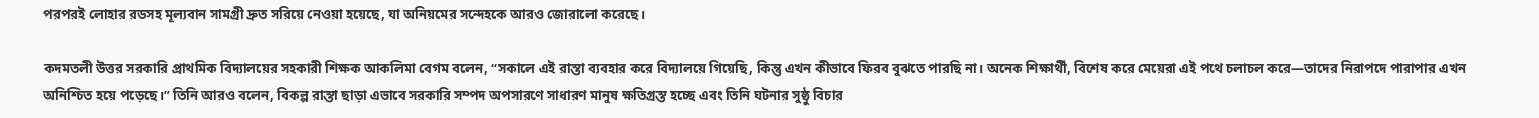পরপরই লোহার রডসহ মূল্যবান সামগ্রী দ্রুত সরিয়ে নেওয়া হয়েছে, যা অনিয়মের সন্দেহকে আরও জোরালো করেছে।

কদমতলী উত্তর সরকারি প্রাথমিক বিদ্যালয়ের সহকারী শিক্ষক আকলিমা বেগম বলেন, “সকালে এই রাস্তা ব্যবহার করে বিদ্যালয়ে গিয়েছি, কিন্তু এখন কীভাবে ফিরব বুঝতে পারছি না। অনেক শিক্ষার্থী, বিশেষ করে মেয়েরা এই পথে চলাচল করে—তাদের নিরাপদে পারাপার এখন অনিশ্চিত হয়ে পড়েছে।” তিনি আরও বলেন, বিকল্প রাস্তা ছাড়া এভাবে সরকারি সম্পদ অপসারণে সাধারণ মানুষ ক্ষতিগ্রস্ত হচ্ছে এবং তিনি ঘটনার সুষ্ঠু বিচার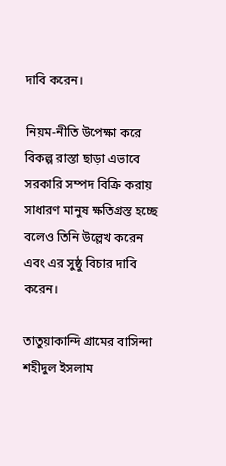দাবি করেন।

নিয়ম-নীতি উপেক্ষা করে বিকল্প রাস্তা ছাড়া এভাবে সরকারি সম্পদ বিক্রি করায় সাধারণ মানুষ ক্ষতিগ্রস্ত হচ্ছে বলেও তিনি উল্লেখ করেন এবং এর সুষ্ঠু বিচার দাবি করেন।

তাতুয়াকান্দি গ্রামের বাসিন্দা শহীদুল ইসলাম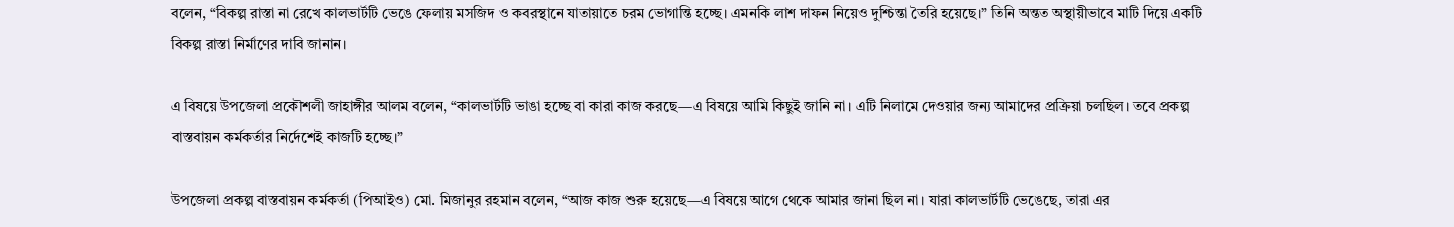বলেন, “বিকল্প রাস্তা না রেখে কালভার্টটি ভেঙে ফেলায় মসজিদ ও কবরস্থানে যাতায়াতে চরম ভোগান্তি হচ্ছে। এমনকি লাশ দাফন নিয়েও দুশ্চিন্তা তৈরি হয়েছে।” তিনি অন্তত অস্থায়ীভাবে মাটি দিয়ে একটি বিকল্প রাস্তা নির্মাণের দাবি জানান।

এ বিষয়ে উপজেলা প্রকৌশলী জাহাঙ্গীর আলম বলেন, “কালভার্টটি ভাঙা হচ্ছে বা কারা কাজ করছে—এ বিষয়ে আমি কিছুই জানি না। এটি নিলামে দেওয়ার জন্য আমাদের প্রক্রিয়া চলছিল। তবে প্রকল্প বাস্তবায়ন কর্মকর্তার নির্দেশেই কাজটি হচ্ছে।”

উপ‌জেলা প্রকল্প বাস্তবায়ন কর্মকর্তা (পিআইও) মো. মিজানুর রহমান বলেন, “আজ কাজ শুরু হয়েছে—এ বিষয়ে আগে থেকে আমার জানা ছিল না। যারা কালভার্টটি ভেঙেছে, তারা এর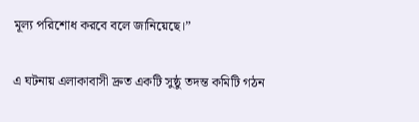মূল্য পরিশোধ করবে বলে জানিয়েছে।”

এ ঘটনায় এলাকাবাসী দ্রুত একটি সুষ্ঠু তদন্ত কমিটি গঠন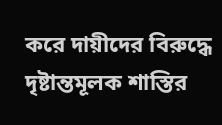করে দায়ীদের বিরুদ্ধে দৃষ্টান্তমূলক শাস্তির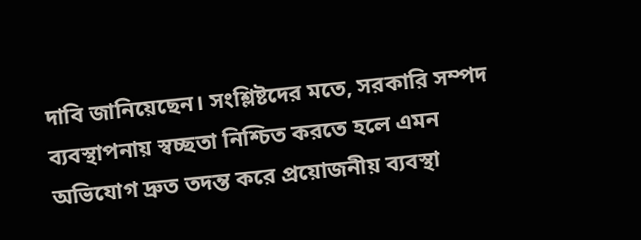দাবি জানিয়েছেন। সংশ্লিষ্টদের মতে, সরকারি সম্পদ ব্যবস্থাপনায় স্বচ্ছতা নিশ্চিত করতে হলে এমন অভিযোগ দ্রুত তদন্ত করে প্রয়োজনীয় ব্যবস্থা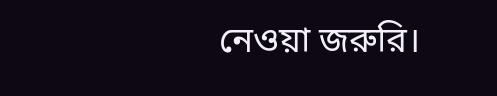নেওয়া জরুরি।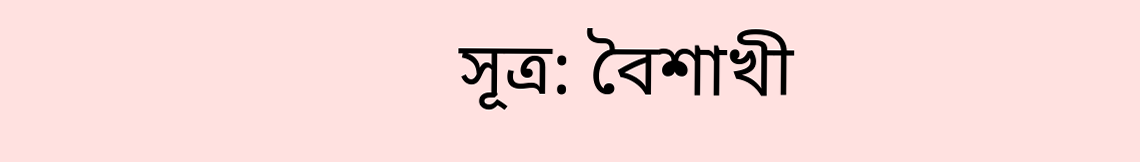সূত্র: বৈশাখী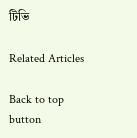টিভি

Related Articles

Back to top button